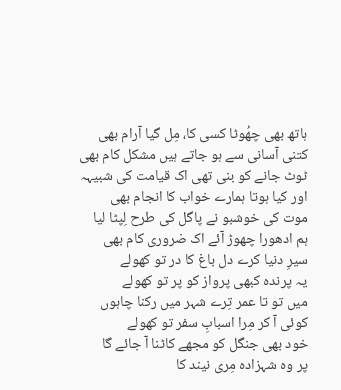ہاتھ بھی چھُوٹا کسی کا، مِل گیا آرام بھی
کتنی آسانی سے ہو جاتے ہیں مشکل کام بھی
ٹوٹ جانے کو بنی تھی اک قیامت کی شبیہہ
اور کیا ہوتا ہمارے خواب کا انجام بھی
موت کی خوشبو نے پاگل کی طرح لِپٹا لیا
ہم ادھورا چھوڑ آئے اک ضروری کام بھی
سیرِ دنیا کرے دل باغ کا در تو کھولے
یہ پرندہ کبھی پرواز کو پر تو کھولے
میں تو تا عمر تِرے شہر میں رکنا چاہوں
کوئی آ کر مِرا اسبابِ سفر تو کھولے
خود بھی جنگل کو مجھے کاٹنا آ جائے گا
پر وہ شہزادہ مِری نیند کا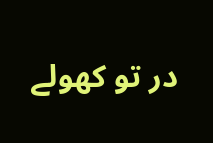در تو کھولے